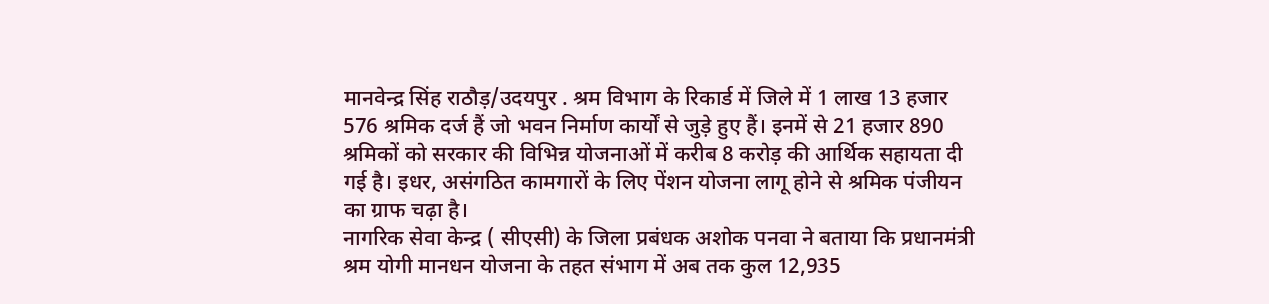मानवेन्द्र सिंह राठौड़/उदयपुर . श्रम विभाग के रिकार्ड में जिले में 1 लाख 13 हजार 576 श्रमिक दर्ज हैं जो भवन निर्माण कार्यों से जुड़े हुए हैं। इनमें से 21 हजार 890 श्रमिकों को सरकार की विभिन्न योजनाओं में करीब 8 करोड़ की आर्थिक सहायता दी गई है। इधर, असंगठित कामगारों के लिए पेंशन योजना लागू होने से श्रमिक पंजीयन का ग्राफ चढ़ा है।
नागरिक सेवा केन्द्र ( सीएसी) के जिला प्रबंधक अशोक पनवा ने बताया कि प्रधानमंत्री श्रम योगी मानधन योजना के तहत संभाग में अब तक कुल 12,935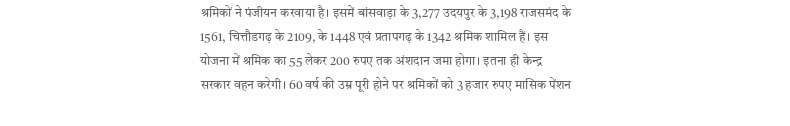श्रमिकों ने पंजीयन करवाया है। इसमें बांसवाड़ा के 3,277 उदयपुर के 3,198 राजसमंद के 1561, चित्तौडगढ़ के 2109, के 1448 एवं प्रतापगढ़ के 1342 श्रमिक शामिल हैं। इस योजना में श्रमिक का 55 लेकर 200 रुपए तक अंशदान जमा होगा। इतना ही केन्द्र सरकार वहन करेगी। 60 वर्ष की उम्र पूरी होने पर श्रमिकों को 3 हजार रुपए मासिक पेंशन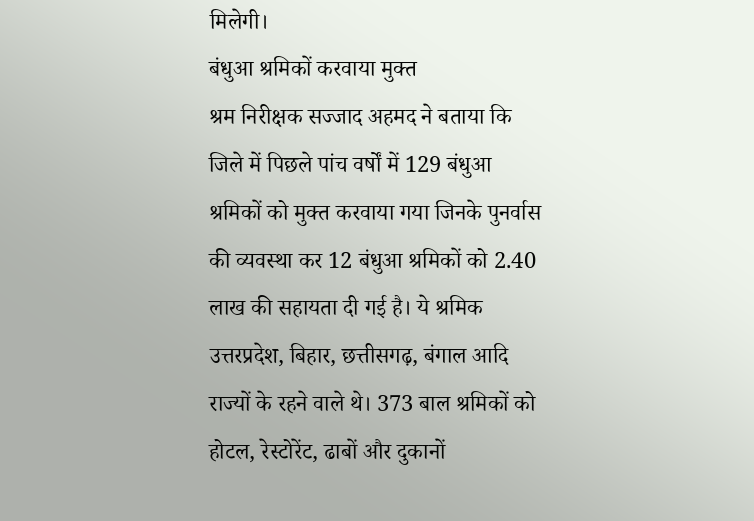मिलेगी।
बंधुआ श्रमिकों करवाया मुक्त
श्रम निरीक्षक सज्जाद अहमद ने बताया कि जिले में पिछले पांच वर्षों में 129 बंधुआ श्रमिकों को मुक्त करवाया गया जिनके पुनर्वास की व्यवस्था कर 12 बंधुआ श्रमिकों को 2.40 लाख की सहायता दी गई है। ये श्रमिक उत्तरप्रदेश, बिहार, छत्तीसगढ़, बंगाल आदि राज्यों के रहने वाले थे। 373 बाल श्रमिकों को होटल, रेस्टोरेंट, ढाबों और दुकानों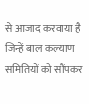से आजाद करवाया है जिन्हें बाल कल्याण समितियों को सौंपकर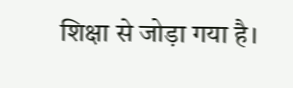शिक्षा से जोड़ा गया है।